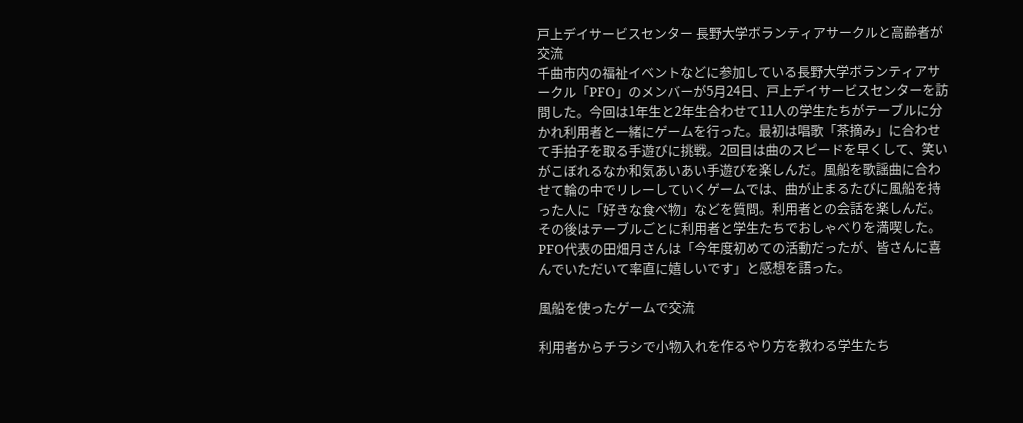戸上デイサービスセンター 長野大学ボランティアサークルと高齢者が交流
千曲市内の福祉イベントなどに参加している長野大学ボランティアサークル「PFO」のメンバーが5月24日、戸上デイサービスセンターを訪問した。今回は1年生と2年生合わせて11人の学生たちがテーブルに分かれ利用者と一緒にゲームを行った。最初は唱歌「茶摘み」に合わせて手拍子を取る手遊びに挑戦。2回目は曲のスピードを早くして、笑いがこぼれるなか和気あいあい手遊びを楽しんだ。風船を歌謡曲に合わせて輪の中でリレーしていくゲームでは、曲が止まるたびに風船を持った人に「好きな食べ物」などを質問。利用者との会話を楽しんだ。
その後はテーブルごとに利用者と学生たちでおしゃべりを満喫した。PFO代表の田畑月さんは「今年度初めての活動だったが、皆さんに喜んでいただいて率直に嬉しいです」と感想を語った。

風船を使ったゲームで交流

利用者からチラシで小物入れを作るやり方を教わる学生たち